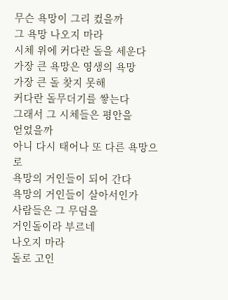무슨 욕망이 그리 컸을까
그 욕망 나오지 마라
시체 위에 커다란 돌을 세운다
가장 큰 욕망은 영생의 욕망
가장 큰 돌 찾지 못해
커다란 돌무더기를 쌓는다
그래서 그 시체들은 평안을
얻었을까
아니 다시 태어나 또 다른 욕망으로
욕망의 거인들이 되어 간다
욕망의 거인들이 살아서인가
사람들은 그 무덤을
거인돌이라 부르네
나오지 마라
돌로 고인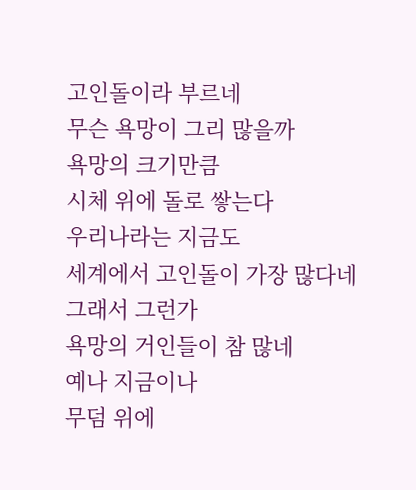고인돌이라 부르네
무슨 욕망이 그리 많을까
욕망의 크기만큼
시체 위에 돌로 쌓는다
우리나라는 지금도
세계에서 고인돌이 가장 많다네
그래서 그런가
욕망의 거인들이 참 많네
예나 지금이나
무덤 위에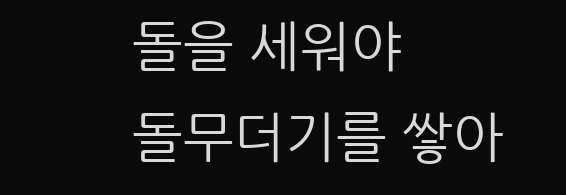돌을 세워야
돌무더기를 쌓아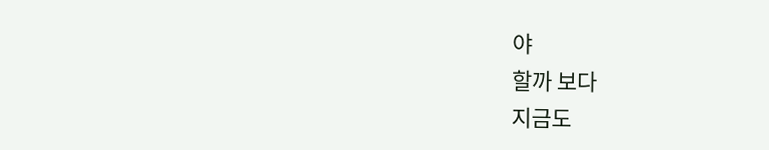야
할까 보다
지금도